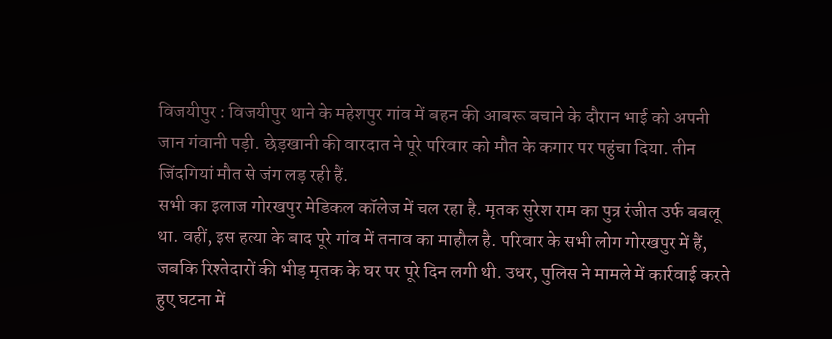विजयीपुर : विजयीपुर थाने के महेशपुर गांव में बहन की आबरू बचाने के दौरान भाई को अपनी जान गंवानी पड़ी. छेड़खानी की वारदात ने पूरे परिवार को मौत के कगार पर पहुंचा दिया. तीन जिंदगियां मौत से जंग लड़ रही हैं.
सभी का इलाज गोरखपुर मेडिकल कॉलेज में चल रहा है. मृतक सुरेश राम का पुत्र रंजीत उर्फ बबलू था. वहीं, इस हत्या के बाद पूरे गांव में तनाव का माहौल है. परिवार के सभी लोग गोरखपुर में हैं, जबकि रिश्तेदारों की भीड़ मृतक के घर पर पूरे दिन लगी थी. उधर, पुलिस ने मामले में कार्रवाई करते हुए घटना में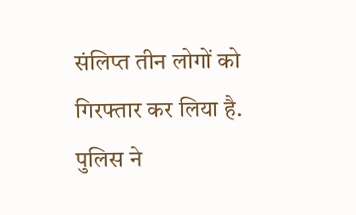संलिप्त तीन लोगों को गिरफ्तार कर लिया है.
पुलिस ने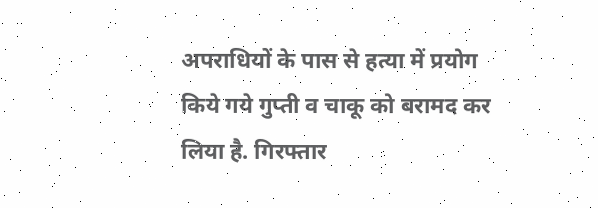अपराधियों के पास से हत्या में प्रयोग किये गये गुप्ती व चाकू को बरामद कर लिया है. गिरफ्तार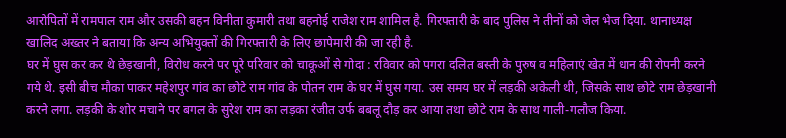आरोपितों में रामपाल राम और उसकी बहन विनीता कुमारी तथा बहनोई राजेश राम शामिल है. गिरफ्तारी के बाद पुलिस ने तीनों को जेल भेज दिया. थानाध्यक्ष खालिद अख्तर ने बताया कि अन्य अभियुक्तों की गिरफ्तारी के लिए छापेमारी की जा रही है.
घर में घुस कर कर थे छेड़खानी, विरोध करने पर पूरे परिवार को चाकूओं से गोदा : रविवार को पगरा दलित बस्ती के पुरुष व महिलाएं खेत में धान की रोपनी करने गये थे. इसी बीच मौका पाकर महेशपुर गांव का छोटे राम गांव के पोतन राम के घर में घुस गया. उस समय घर में लड़की अकेली थी, जिसके साथ छोटे राम छेड़खानी करने लगा. लड़की के शोर मचाने पर बगल के सुरेश राम का लड़का रंजीत उर्फ बबलू दौड़ कर आया तथा छोटे राम के साथ गाली-गलौज किया.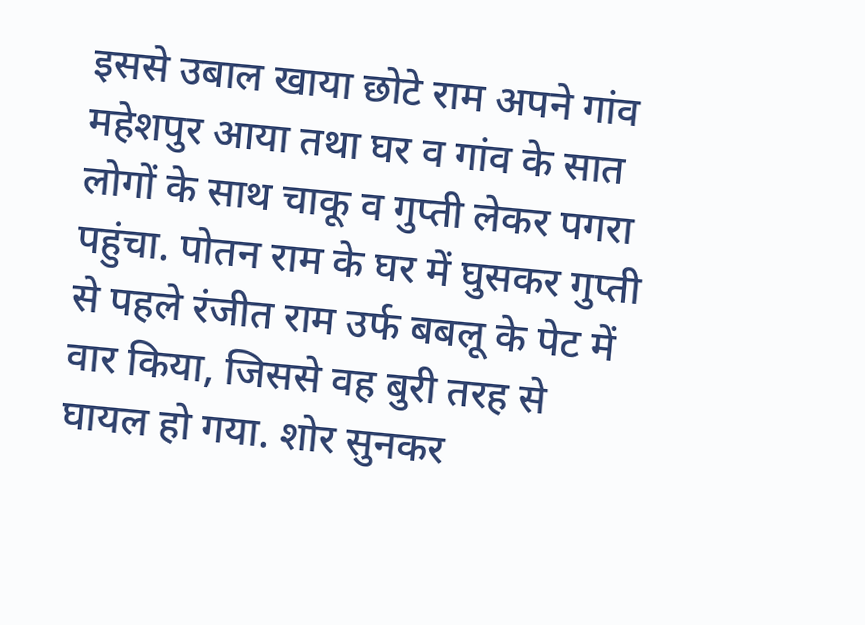इससे उबाल खाया छोटे राम अपने गांव महेशपुर आया तथा घर व गांव के सात लोगों के साथ चाकू व गुप्ती लेकर पगरा पहुंचा. पोतन राम के घर में घुसकर गुप्ती से पहले रंजीत राम उर्फ बबलू के पेट में वार किया, जिससे वह बुरी तरह से घायल हो गया. शोर सुनकर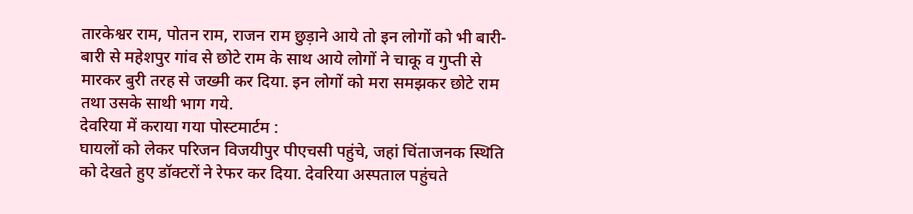तारकेश्वर राम, पोतन राम, राजन राम छुड़ाने आये तो इन लोगों को भी बारी-बारी से महेशपुर गांव से छोटे राम के साथ आये लोगों ने चाकू व गुप्ती से मारकर बुरी तरह से जख्मी कर दिया. इन लोगों को मरा समझकर छोटे राम तथा उसके साथी भाग गये.
देवरिया में कराया गया पोस्टमार्टम :
घायलों को लेकर परिजन विजयीपुर पीएचसी पहुंचे, जहां चिंताजनक स्थिति को देखते हुए डॉक्टरों ने रेफर कर दिया. देवरिया अस्पताल पहुंचते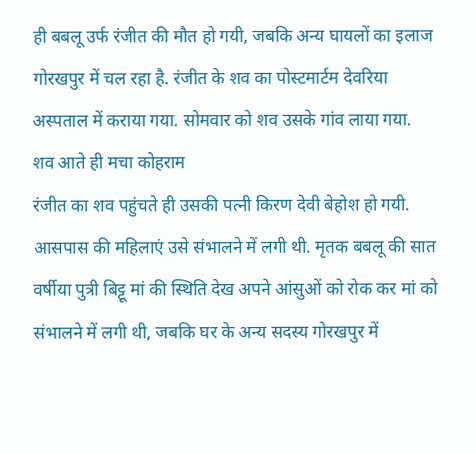ही बबलू उर्फ रंजीत की मौत हो गयी, जबकि अन्य घायलों का इलाज गोरखपुर में चल रहा है. रंजीत के शव का पोस्टमार्टम देवरिया अस्पताल में कराया गया. सोमवार को शव उसके गांव लाया गया.
शव आते ही मचा कोहराम
रंजीत का शव पहुंचते ही उसकी पत्नी किरण देवी बेहोश हो गयी. आसपास की महिलाएं उसे संभालने में लगी थी. मृतक बबलू की सात वर्षीया पुत्री बिट्टू मां की स्थिति देख अपने आंसुओं को रोक कर मां को संभालने में लगी थी, जबकि घर के अन्य सदस्य गोरखपुर में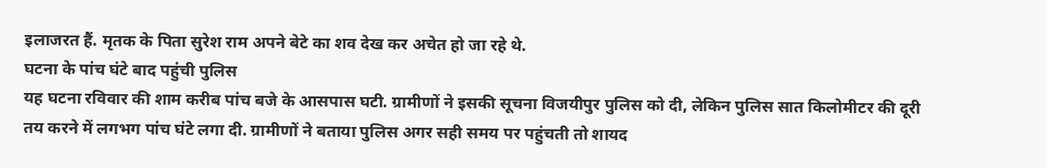इलाजरत हैं. मृतक के पिता सुरेश राम अपने बेटे का शव देख कर अचेत हो जा रहे थे.
घटना के पांच घंटे बाद पहुंची पुलिस
यह घटना रविवार की शाम करीब पांच बजे के आसपास घटी. ग्रामीणों ने इसकी सूचना विजयीपुर पुलिस को दी, लेकिन पुलिस सात किलोमीटर की दूरी तय करने में लगभग पांच घंटे लगा दी. ग्रामीणों ने बताया पुलिस अगर सही समय पर पहुंचती तो शायद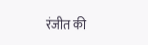रंजीत की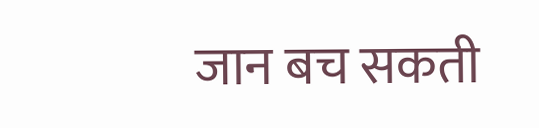जान बच सकती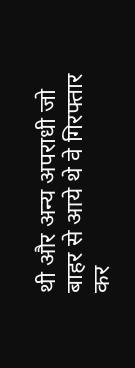थी और अन्य अपराधी जो बाहर से आये थे वे गिरफ्तार कर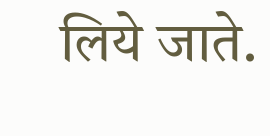लिये जाते.